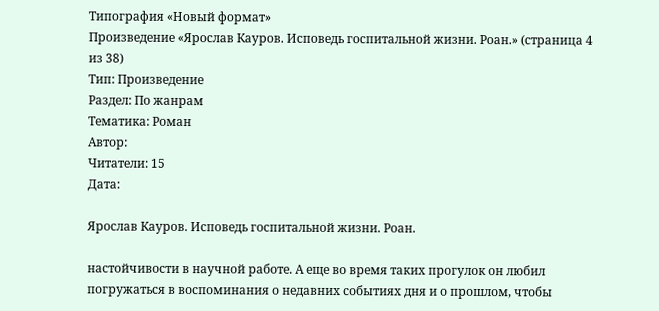Типография «Новый формат»
Произведение «Ярослав Кауров. Исповедь госпитальной жизни. Роан.» (страница 4 из 38)
Тип: Произведение
Раздел: По жанрам
Тематика: Роман
Автор:
Читатели: 15
Дата:

Ярослав Кауров. Исповедь госпитальной жизни. Роан.

настойчивости в научной работе. А еще во время таких прогулок он любил погружаться в воспоминания о недавних событиях дня и о прошлом, чтобы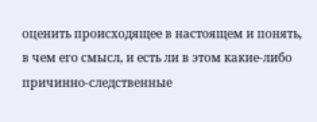оценить происходящее в настоящем и понять, в чем его смысл, и есть ли в этом какие-либо причинно-следственные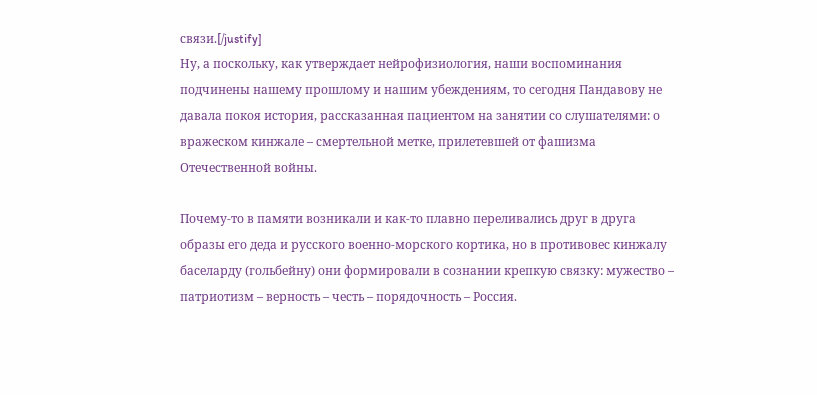связи.[/justify]
Ну, а поскольку, как утверждает нейрофизиология, наши воспоминания подчинены нашему прошлому и нашим убеждениям, то сегодня Пандавову не давала покоя история, рассказанная пациентом на занятии со слушателями: о вражеском кинжале – смертельной метке, прилетевшей от фашизма Отечественной войны.

Почему-то в памяти возникали и как-то плавно переливались друг в друга образы его деда и русского военно-морского кортика, но в противовес кинжалу баселарду (гольбейну) они формировали в сознании крепкую связку: мужество – патриотизм – верность – честь – порядочность – Россия.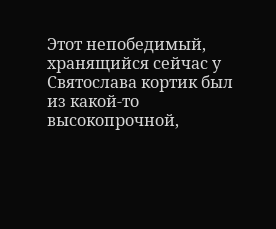Этот непобедимый, хранящийся сейчас у Святослава кортик был из какой-то высокопрочной,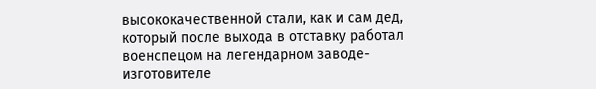высококачественной стали, как и сам дед, который после выхода в отставку работал военспецом на легендарном заводе-изготовителе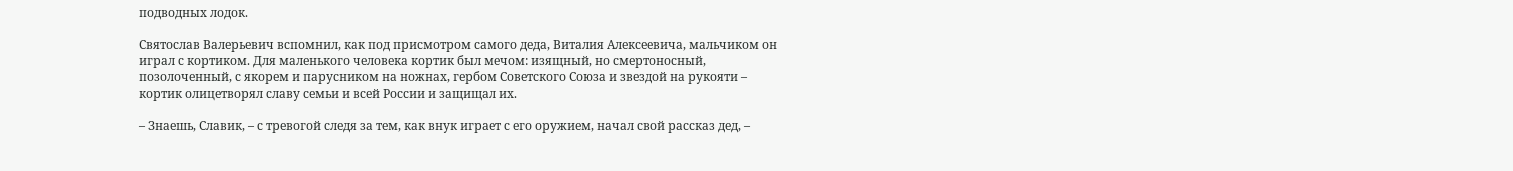подводных лодок.

Святослав Валерьевич вспомнил, как под присмотром самого деда, Виталия Алексеевича, мальчиком он играл с кортиком. Для маленького человека кортик был мечом: изящный, но смертоносный, позолоченный, с якорем и парусником на ножнах, гербом Советского Союза и звездой на рукояти – кортик олицетворял славу семьи и всей России и защищал их.

– Знаешь, Славик, – с тревогой следя за тем, как внук играет с его оружием, начал свой рассказ дед, –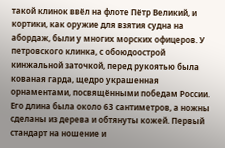такой клинок ввёл на флоте Пётр Великий, и кортики, как оружие для взятия судна на абордаж, были у многих морских офицеров. У петровского клинка, с обоюдоострой кинжальной заточкой, перед рукоятью была кованая гарда, щедро украшенная орнаментами, посвящёнными победам России. Его длина была около 63 сантиметров, а ножны сделаны из дерева и обтянуты кожей. Первый стандарт на ношение и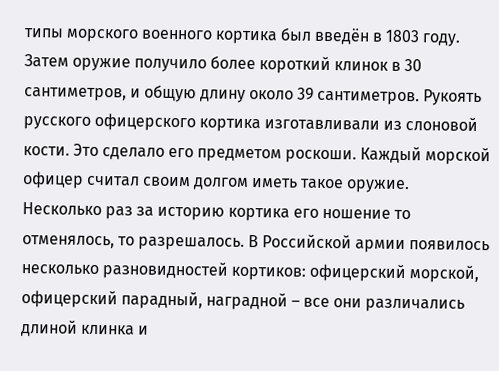типы морского военного кортика был введён в 1803 году. Затем оружие получило более короткий клинок в 30 сантиметров, и общую длину около 39 сантиметров. Рукоять русского офицерского кортика изготавливали из слоновой кости. Это сделало его предметом роскоши. Каждый морской офицер считал своим долгом иметь такое оружие. Несколько раз за историю кортика его ношение то отменялось, то разрешалось. В Российской армии появилось несколько разновидностей кортиков: офицерский морской, офицерский парадный, наградной – все они различались длиной клинка и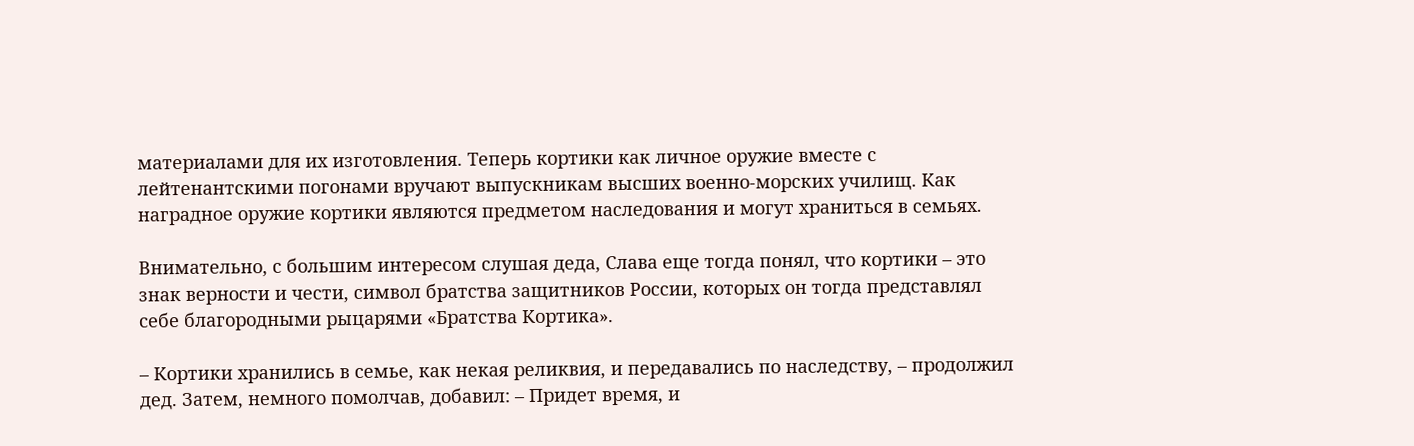материалами для их изготовления. Теперь кортики как личное оружие вместе с лейтенантскими погонами вручают выпускникам высших военно-морских училищ. Как наградное оружие кортики являются предметом наследования и могут храниться в семьях.

Внимательно, с большим интересом слушая деда, Слава еще тогда понял, что кортики – это знак верности и чести, символ братства защитников России, которых он тогда представлял себе благородными рыцарями «Братства Кортика».

– Кортики хранились в семье, как некая реликвия, и передавались по наследству, – продолжил дед. Затем, немного помолчав, добавил: – Придет время, и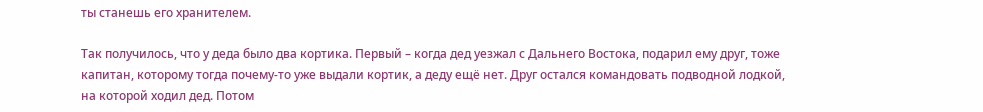ты станешь его хранителем.

Так получилось, что у деда было два кортика. Первый – когда дед уезжал с Дальнего Востока, подарил ему друг, тоже капитан, которому тогда почему-то уже выдали кортик, а деду ещё нет. Друг остался командовать подводной лодкой, на которой ходил дед. Потом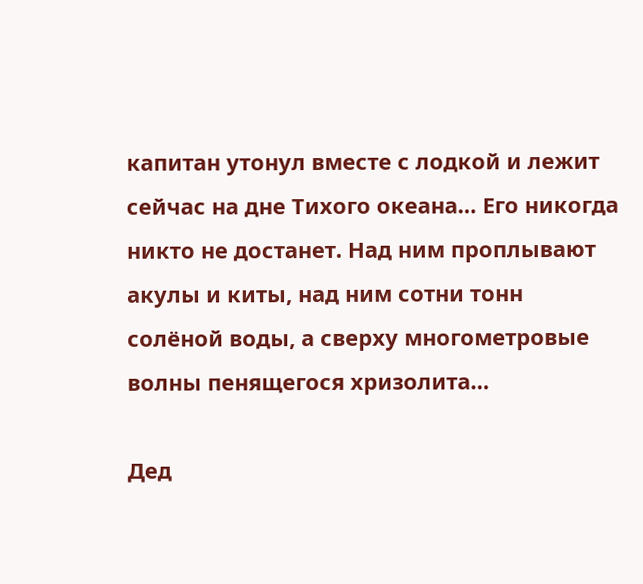капитан утонул вместе с лодкой и лежит сейчас на дне Тихого океана… Его никогда никто не достанет. Над ним проплывают акулы и киты, над ним сотни тонн солёной воды, а сверху многометровые волны пенящегося хризолита…

Дед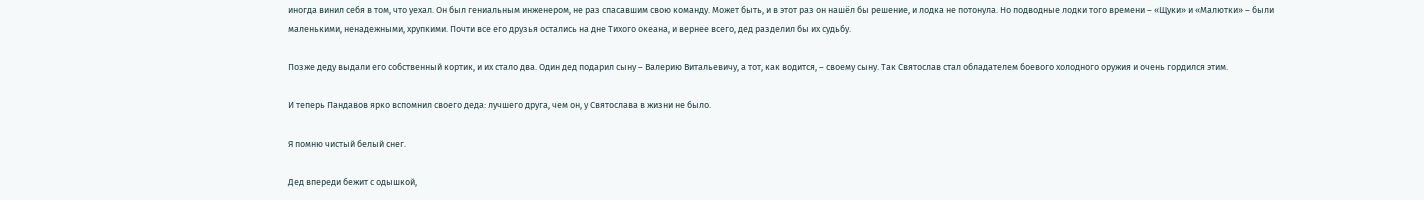иногда винил себя в том, что уехал. Он был гениальным инженером, не раз спасавшим свою команду. Может быть, и в этот раз он нашёл бы решение, и лодка не потонула. Но подводные лодки того времени – «Щуки» и «Малютки» – были маленькими, ненадежными, хрупкими. Почти все его друзья остались на дне Тихого океана, и вернее всего, дед разделил бы их судьбу.

Позже деду выдали его собственный кортик, и их стало два. Один дед подарил сыну – Валерию Витальевичу, а тот, как водится, – своему сыну. Так Святослав стал обладателем боевого холодного оружия и очень гордился этим.

И теперь Пандавов ярко вспомнил своего деда: лучшего друга, чем он, у Святослава в жизни не было.

Я помню чистый белый снег.

Дед впереди бежит с одышкой,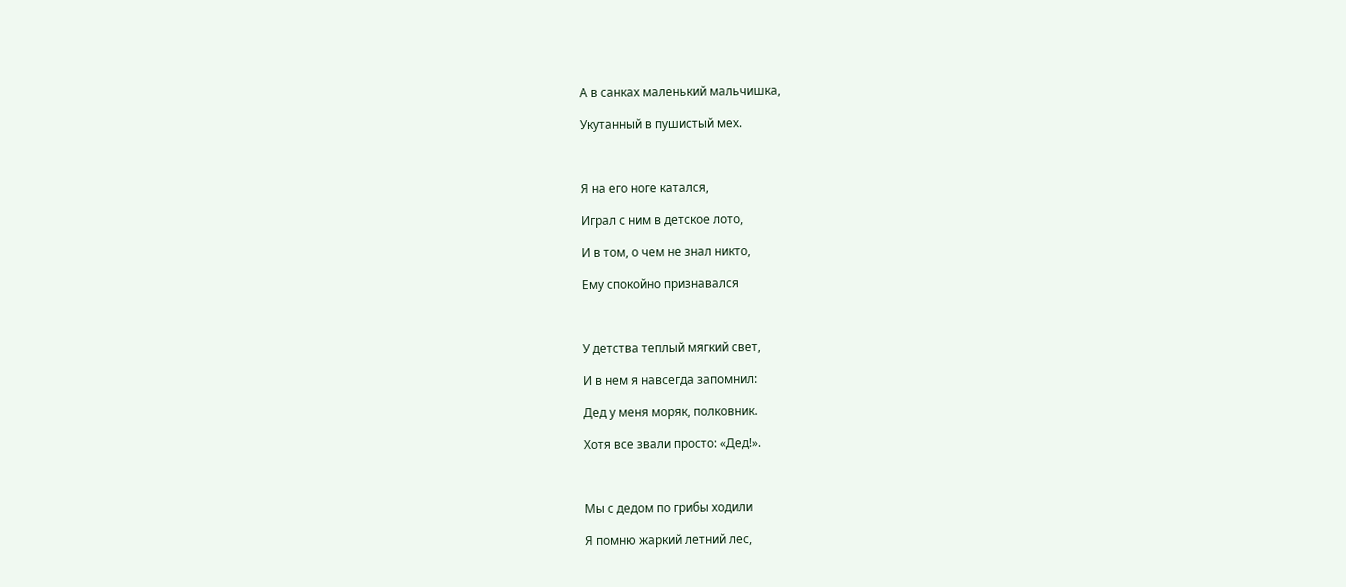А в санках маленький мальчишка,

Укутанный в пушистый мех.



Я на его ноге катался,

Играл с ним в детское лото,

И в том, о чем не знал никто,

Ему спокойно признавался



У детства теплый мягкий свет,

И в нем я навсегда запомнил:

Дед у меня моряк, полковник.

Хотя все звали просто: «Дед!».



Мы с дедом по грибы ходили

Я помню жаркий летний лес,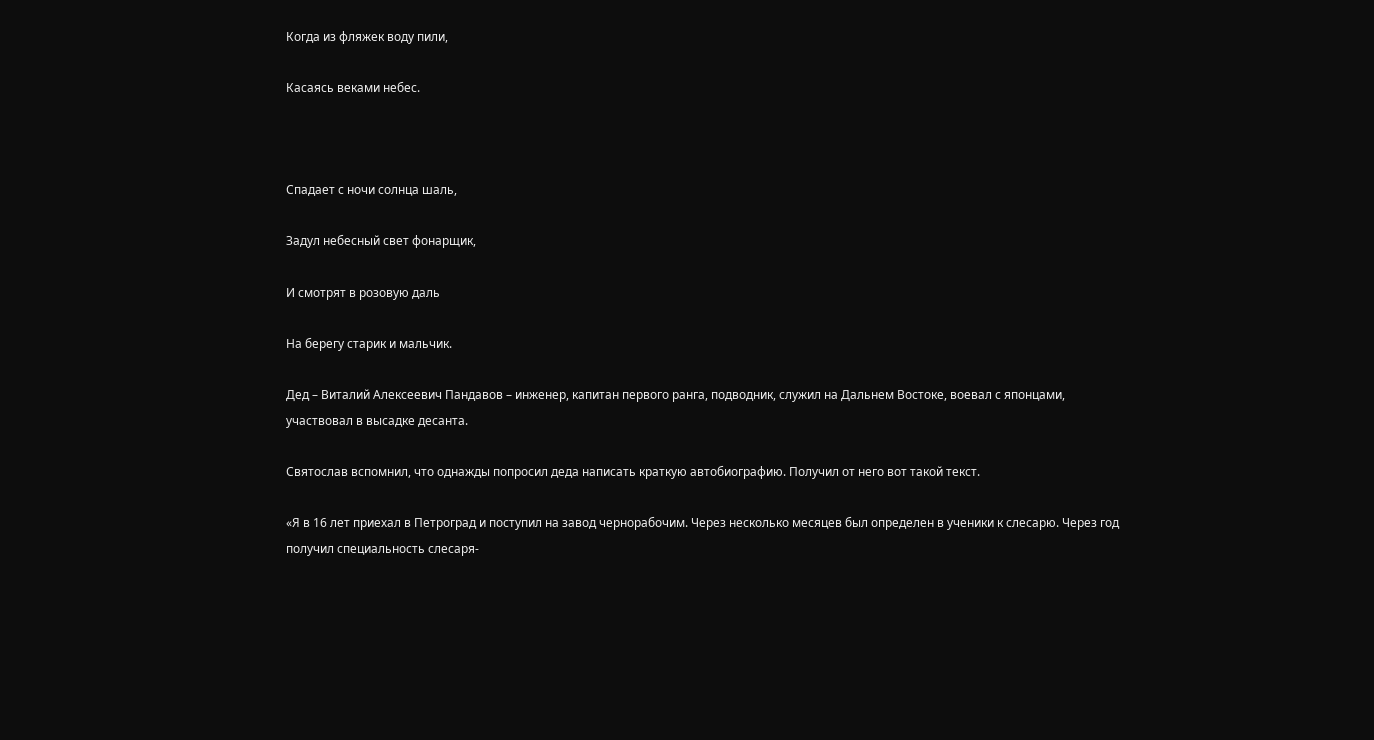Когда из фляжек воду пили,

Касаясь веками небес.



Спадает с ночи солнца шаль,

Задул небесный свет фонарщик,

И смотрят в розовую даль

На берегу старик и мальчик.

Дед – Виталий Алексеевич Пандавов – инженер, капитан первого ранга, подводник, служил на Дальнем Востоке, воевал с японцами, участвовал в высадке десанта.

Святослав вспомнил, что однажды попросил деда написать краткую автобиографию. Получил от него вот такой текст.

«Я в 16 лет приехал в Петроград и поступил на завод чернорабочим. Через несколько месяцев был определен в ученики к слесарю. Через год получил специальность слесаря-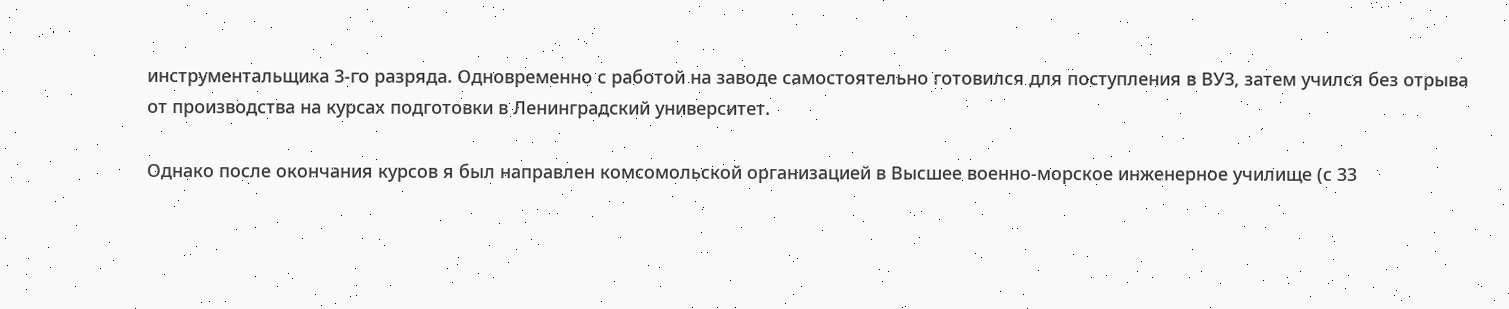инструментальщика 3-го разряда. Одновременно с работой на заводе самостоятельно готовился для поступления в ВУЗ, затем учился без отрыва от производства на курсах подготовки в Ленинградский университет.

Однако после окончания курсов я был направлен комсомольской организацией в Высшее военно-морское инженерное училище (с 33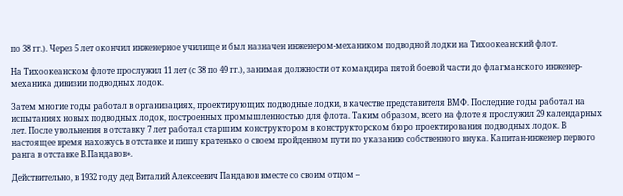по 38 гг.). Через 5 лет окончил инженерное училище и был назначен инженером-механиком подводной лодки на Тихоокеанский флот.

На Тихоокеанском флоте прослужил 11 лет (с 38 по 49 гг.), занимая должности от командира пятой боевой части до флагманского инженер-механика дивизии подводных лодок.

Затем многие годы работал в организациях, проектирующих подводные лодки, в качестве представителя ВМФ. Последние годы работал на испытаниях новых подводных лодок, построенных промышленностью для флота. Таким образом, всего на флоте я прослужил 29 календарных лет. После увольнения в отставку 7 лет работал старшим конструктором в конструкторском бюро проектирования подводных лодок. В настоящее время нахожусь в отставке и пишу кратенько о своем пройденном пути по указанию собственного внука. Капитан-инженер первого ранга в отставке В.Пандавов».

Действительно, в 1932 году дед Виталий Алексеевич Пандавов вместе со своим отцом –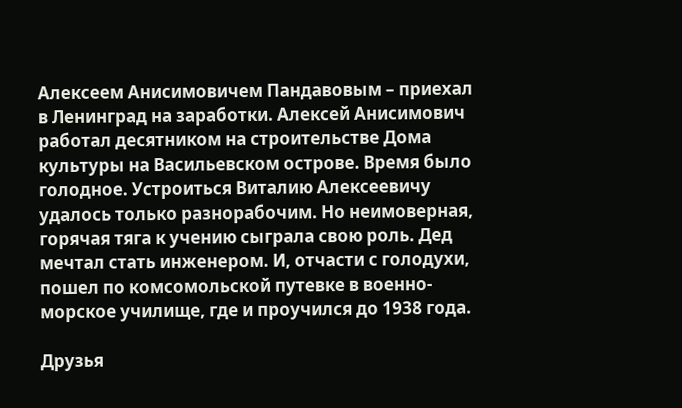Алексеем Анисимовичем Пандавовым – приехал в Ленинград на заработки. Алексей Анисимович работал десятником на строительстве Дома культуры на Васильевском острове. Время было голодное. Устроиться Виталию Алексеевичу удалось только разнорабочим. Но неимоверная, горячая тяга к учению сыграла свою роль. Дед мечтал стать инженером. И, отчасти с голодухи, пошел по комсомольской путевке в военно-морское училище, где и проучился до 1938 года.

Друзья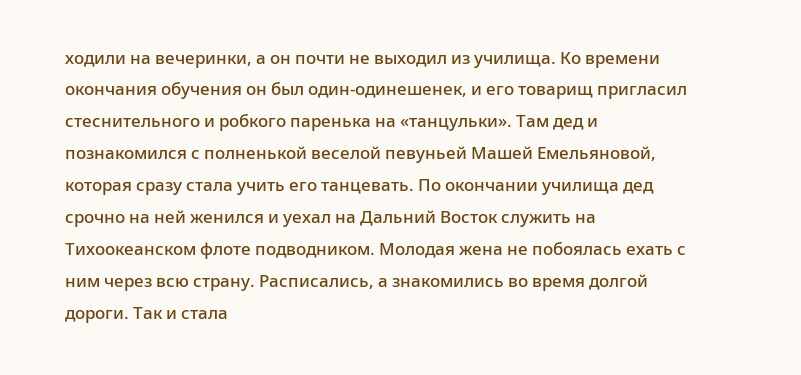ходили на вечеринки, а он почти не выходил из училища. Ко времени окончания обучения он был один-одинешенек, и его товарищ пригласил стеснительного и робкого паренька на «танцульки». Там дед и познакомился с полненькой веселой певуньей Машей Емельяновой, которая сразу стала учить его танцевать. По окончании училища дед срочно на ней женился и уехал на Дальний Восток служить на Тихоокеанском флоте подводником. Молодая жена не побоялась ехать с ним через всю страну. Расписались, а знакомились во время долгой дороги. Так и стала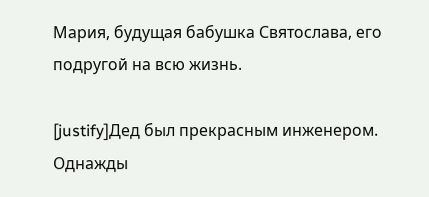Мария, будущая бабушка Святослава, его подругой на всю жизнь.

[justify]Дед был прекрасным инженером. Однажды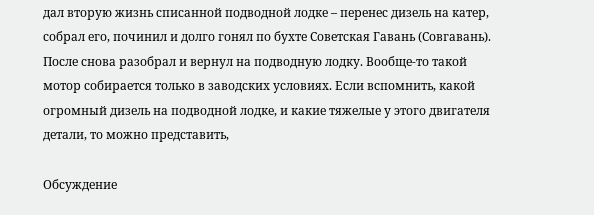дал вторую жизнь списанной подводной лодке – перенес дизель на катер, собрал его, починил и долго гонял по бухте Советская Гавань (Совгавань). После снова разобрал и вернул на подводную лодку. Вообще-то такой мотор собирается только в заводских условиях. Если вспомнить, какой огромный дизель на подводной лодке, и какие тяжелые у этого двигателя детали, то можно представить,

Обсуждение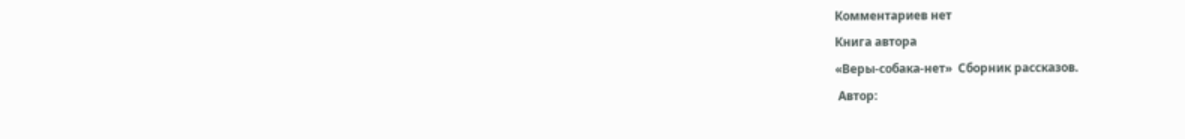Комментариев нет
Книга автора
«Веры-собака-нет»  Сборник рассказов.
 Автор: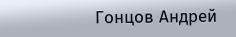Гонцов Андрей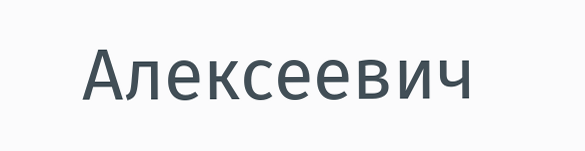Алексеевич